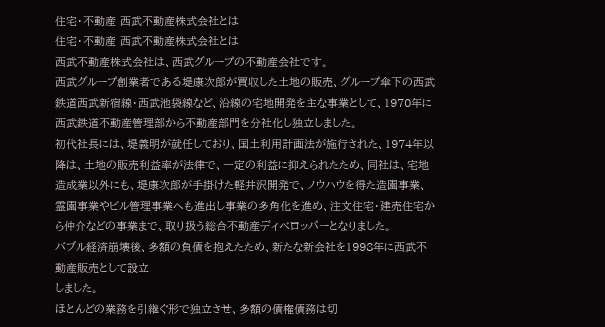住宅・不動産 西武不動産株式会社とは
住宅・不動産 西武不動産株式会社とは
西武不動産株式会社は、西武グループの不動産会社です。
西武グループ創業者である堤康次郎が買収した土地の販売、グループ傘下の西武鉄道西武新宿線・西武池袋線など、沿線の宅地開発を主な事業として、1970年に西武鉄道不動産管理部から不動産部門を分社化し独立しました。
初代社長には、堤義明が就任しており、国土利用計画法が施行された、1974年以降は、土地の販売利益率が法律で、一定の利益に抑えられたため、同社は、宅地造成業以外にも、堤康次郎が手掛けた軽井沢開発で、ノウハウを得た造園事業、霊園事業やビル管理事業へも進出し事業の多角化を進め、注文住宅・建売住宅から仲介などの事業まで、取り扱う総合不動産ディベロッパーとなりました。
バブル経済崩壊後、多額の負債を抱えたため、新たな新会社を1998年に西武不動産販売として設立
しました。
ほとんどの業務を引継ぐ形で独立させ、多額の債権債務は切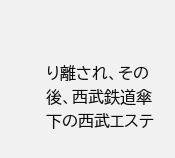り離され、その後、西武鉄道傘下の西武エステ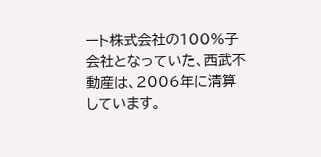ート株式会社の100%子会社となっていた、西武不動産は、2006年に清算しています。